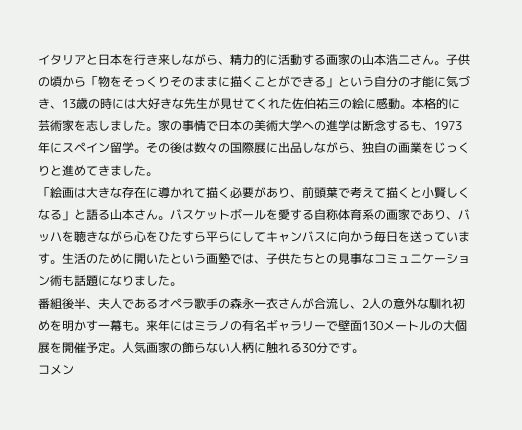イタリアと日本を行き来しながら、精力的に活動する画家の山本浩二さん。子供の頃から「物をそっくりそのままに描くことができる」という自分の才能に気づき、13歳の時には大好きな先生が見せてくれた佐伯祐三の絵に感動。本格的に芸術家を志しました。家の事情で日本の美術大学への進学は断念するも、1973年にスペイン留学。その後は数々の国際展に出品しながら、独自の画業をじっくりと進めてきました。
「絵画は大きな存在に導かれて描く必要があり、前頭葉で考えて描くと小賢しくなる」と語る山本さん。バスケットボールを愛する自称体育系の画家であり、バッハを聴きながら心をひたすら平らにしてキャンバスに向かう毎日を送っています。生活のために開いたという画塾では、子供たちとの見事なコミュニケーション術も話題になりました。
番組後半、夫人であるオペラ歌手の森永一衣さんが合流し、2人の意外な馴れ初めを明かす一幕も。来年にはミラノの有名ギャラリーで壁面130メートルの大個展を開催予定。人気画家の飾らない人柄に触れる30分です。
コメン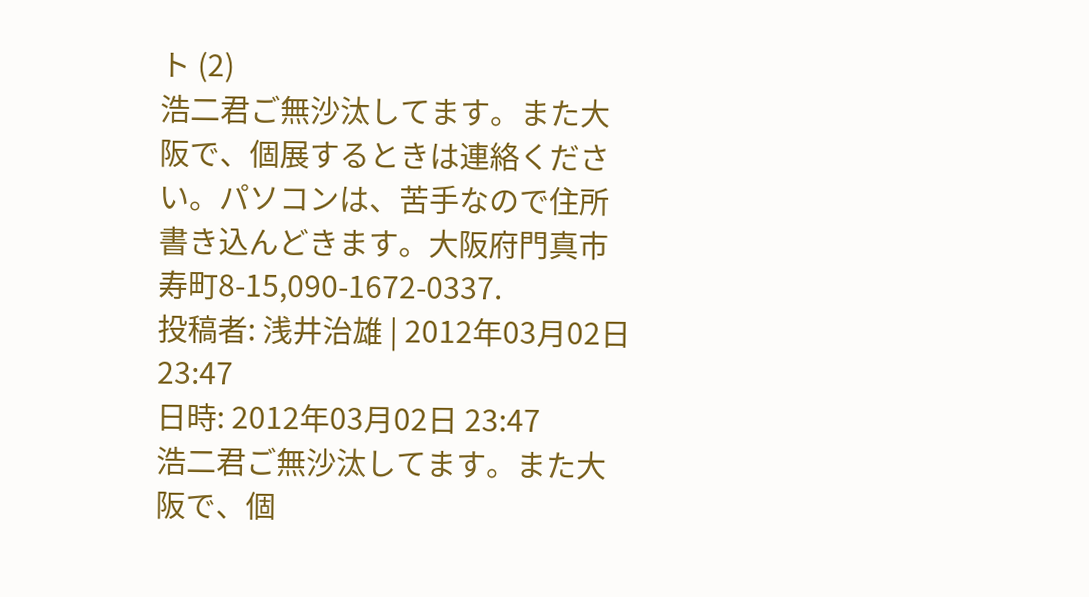ト (2)
浩二君ご無沙汰してます。また大阪で、個展するときは連絡ください。パソコンは、苦手なので住所書き込んどきます。大阪府門真市寿町8-15,090-1672-0337.
投稿者: 浅井治雄 | 2012年03月02日 23:47
日時: 2012年03月02日 23:47
浩二君ご無沙汰してます。また大阪で、個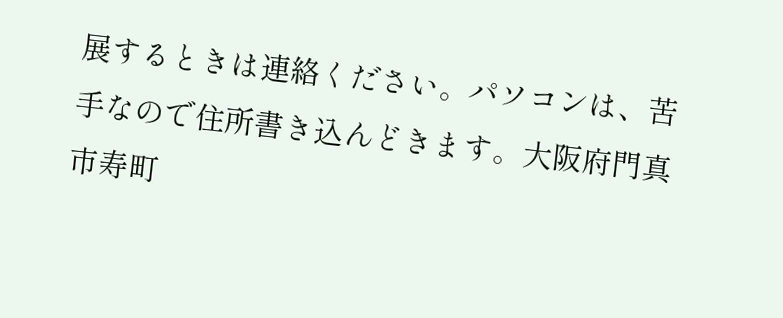展するときは連絡ください。パソコンは、苦手なので住所書き込んどきます。大阪府門真市寿町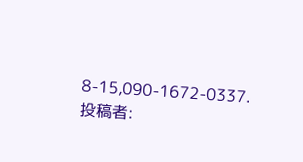8-15,090-1672-0337.
投稿者: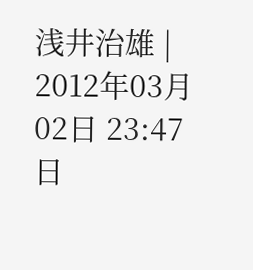浅井治雄 | 2012年03月02日 23:47
日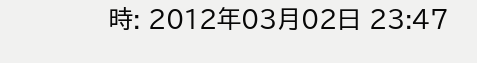時: 2012年03月02日 23:47